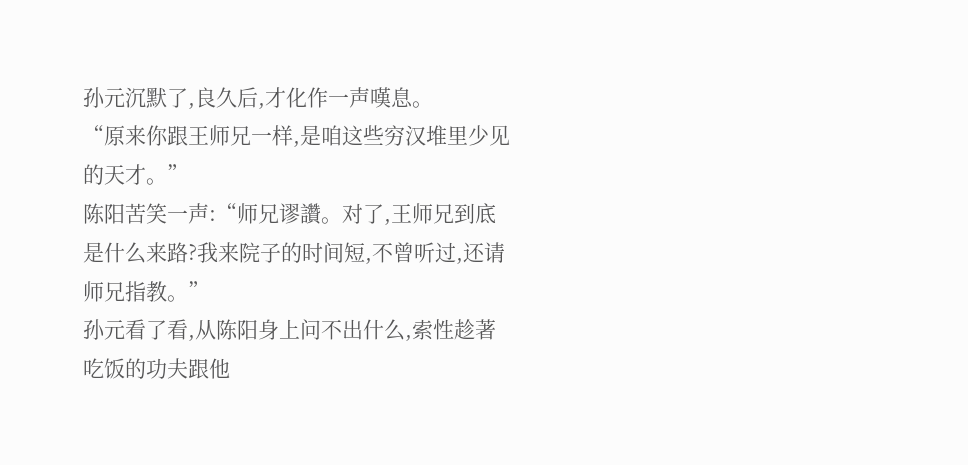孙元沉默了,良久后,才化作一声嘆息。
“原来你跟王师兄一样,是咱这些穷汉堆里少见的天才。”
陈阳苦笑一声:“师兄谬讚。对了,王师兄到底是什么来路?我来院子的时间短,不曾听过,还请师兄指教。”
孙元看了看,从陈阳身上问不出什么,索性趁著吃饭的功夫跟他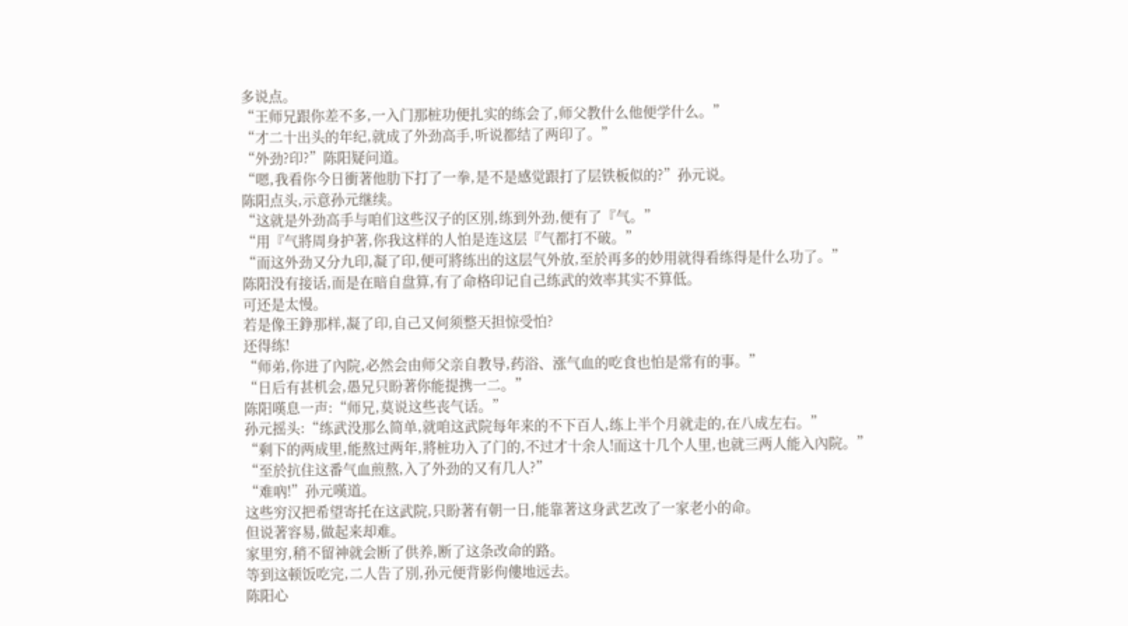多说点。
“王师兄跟你差不多,一入门那桩功便扎实的练会了,师父教什么他便学什么。”
“才二十出头的年纪,就成了外劲高手,听说都结了两印了。”
“外劲?印?”陈阳疑问道。
“嗯,我看你今日衝著他肋下打了一拳,是不是感觉跟打了层铁板似的?”孙元说。
陈阳点头,示意孙元继续。
“这就是外劲高手与咱们这些汉子的区別,练到外劲,便有了『气。”
“用『气將周身护著,你我这样的人怕是连这层『气都打不破。”
“而这外劲又分九印,凝了印,便可將练出的这层气外放,至於再多的妙用就得看练得是什么功了。”
陈阳没有接话,而是在暗自盘算,有了命格印记自己练武的效率其实不算低。
可还是太慢。
若是像王錚那样,凝了印,自己又何须整天担惊受怕?
还得练!
“师弟,你进了內院,必然会由师父亲自教导,药浴、涨气血的吃食也怕是常有的事。”
“日后有甚机会,愚兄只盼著你能提携一二。”
陈阳嘆息一声:“师兄,莫说这些丧气话。”
孙元摇头:“练武没那么简单,就咱这武院每年来的不下百人,练上半个月就走的,在八成左右。”
“剩下的两成里,能熬过两年,將桩功入了门的,不过才十余人!而这十几个人里,也就三两人能入內院。”
“至於抗住这番气血煎熬,入了外劲的又有几人?”
“难吶!”孙元嘆道。
这些穷汉把希望寄托在这武院,只盼著有朝一日,能靠著这身武艺改了一家老小的命。
但说著容易,做起来却难。
家里穷,稍不留神就会断了供养,断了这条改命的路。
等到这顿饭吃完,二人告了別,孙元便背影佝僂地远去。
陈阳心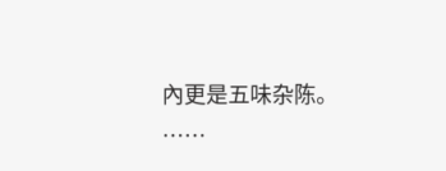內更是五味杂陈。
……